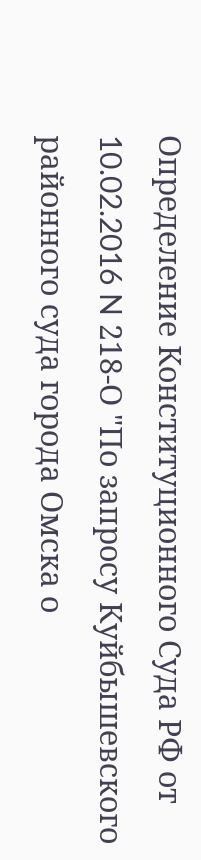Определение Конституционного Суда РФ от 10.02.2016 N 218-О "По запросу Куйбышевского районного суда города Омска о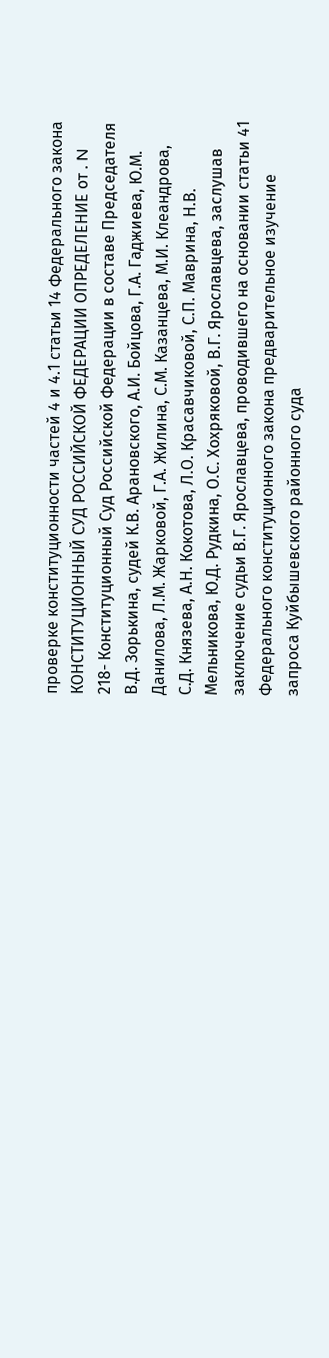проверке конституционности частей 4 и 4.1 статьи 14 Федерального закона КОНСТИТУЦИОННЫЙ СУД РОССИЙСКОЙ ФЕДЕРАЦИИ ОПРЕДЕЛЕНИЕ от . N 218- Конституционный Суд Российской Федерации в составе Председателя В.Д. Зорькина, судей К.В. Арановского, А.И. Бойцова, Г.А. Гаджиева, Ю.М. Данилова, Л.М. Жарковой, Г.А. Жилина, С.М. Казанцева, М.И. Клеандрова, С.Д. Князева, А.Н. Кокотова, Л.О. Красавчиковой, С.П. Маврина, Н.В. Мельникова, Ю.Д. Рудкина, О.С. Хохряковой, В.Г. Ярославцева, заслушав заключение судьи В.Г. Ярославцева, проводившего на основании статьи 41 Федерального конституционного закона предварительное изучение запроса Куйбышевского районного суда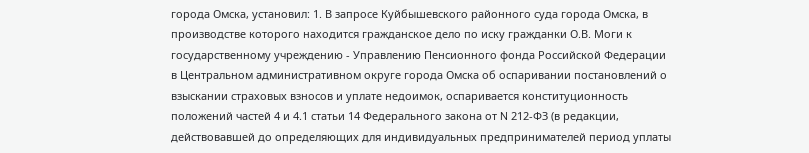города Омска, установил: 1. В запросе Куйбышевского районного суда города Омска, в производстве которого находится гражданское дело по иску гражданки О.В. Моги к государственному учреждению - Управлению Пенсионного фонда Российской Федерации в Центральном административном округе города Омска об оспаривании постановлений о взыскании страховых взносов и уплате недоимок, оспаривается конституционность положений частей 4 и 4.1 статьи 14 Федерального закона от N 212-ФЗ (в редакции, действовавшей до определяющих для индивидуальных предпринимателей период уплаты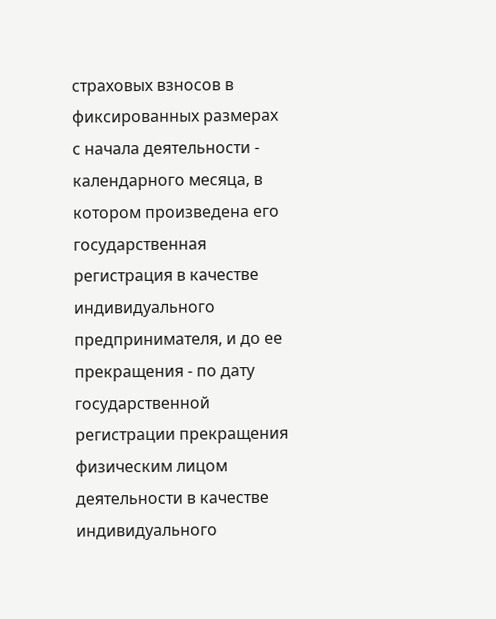страховых взносов в фиксированных размерах с начала деятельности - календарного месяца, в котором произведена его государственная регистрация в качестве индивидуального предпринимателя, и до ее прекращения - по дату государственной регистрации прекращения физическим лицом деятельности в качестве индивидуального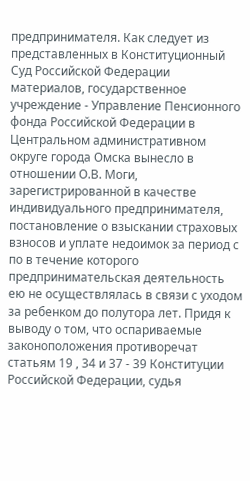предпринимателя. Как следует из представленных в Конституционный Суд Российской Федерации материалов, государственное учреждение - Управление Пенсионного фонда Российской Федерации в Центральном административном округе города Омска вынесло в отношении О.В. Моги, зарегистрированной в качестве индивидуального предпринимателя, постановление о взыскании страховых взносов и уплате недоимок за период с по в течение которого предпринимательская деятельность ею не осуществлялась в связи с уходом за ребенком до полутора лет. Придя к выводу о том, что оспариваемые законоположения противоречат статьям 19 , 34 и 37 - 39 Конституции Российской Федерации, судья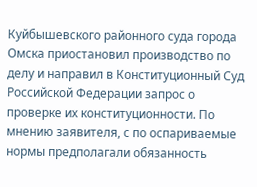Куйбышевского районного суда города Омска приостановил производство по делу и направил в Конституционный Суд Российской Федерации запрос о проверке их конституционности. По мнению заявителя, с по оспариваемые нормы предполагали обязанность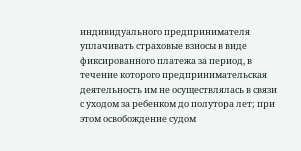индивидуального предпринимателя уплачивать страховые взносы в виде фиксированного платежа за период, в течение которого предпринимательская деятельность им не осуществлялась в связи с уходом за ребенком до полутора лет; при этом освобождение судом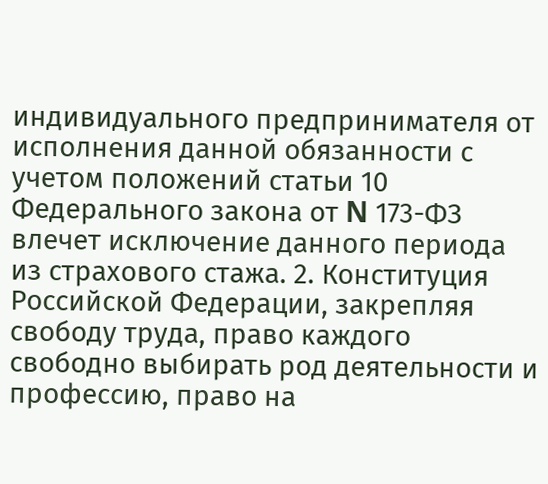индивидуального предпринимателя от исполнения данной обязанности с учетом положений статьи 10 Федерального закона от N 173-ФЗ влечет исключение данного периода из страхового стажа. 2. Конституция Российской Федерации, закрепляя свободу труда, право каждого свободно выбирать род деятельности и профессию, право на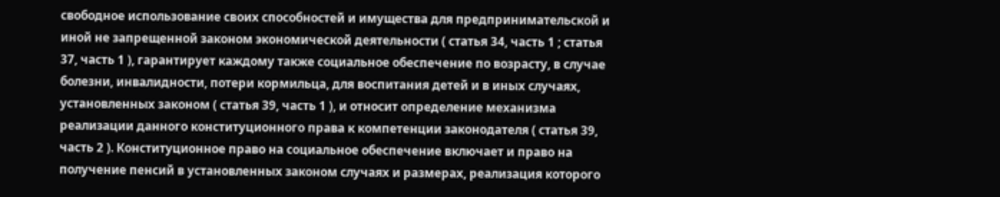свободное использование своих способностей и имущества для предпринимательской и иной не запрещенной законом экономической деятельности ( статья 34, часть 1 ; статья 37, часть 1 ), гарантирует каждому также социальное обеспечение по возрасту, в случае болезни, инвалидности, потери кормильца, для воспитания детей и в иных случаях, установленных законом ( статья 39, часть 1 ), и относит определение механизма реализации данного конституционного права к компетенции законодателя ( статья 39, часть 2 ). Конституционное право на социальное обеспечение включает и право на получение пенсий в установленных законом случаях и размерах, реализация которого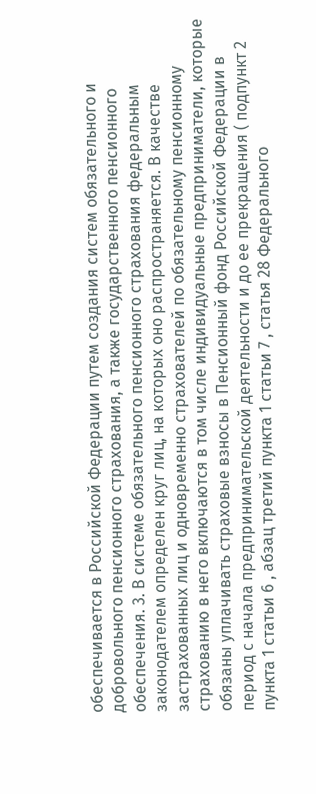обеспечивается в Российской Федерации путем создания систем обязательного и добровольного пенсионного страхования, а также государственного пенсионного обеспечения. 3. В системе обязательного пенсионного страхования федеральным законодателем определен круг лиц, на которых оно распространяется. В качестве застрахованных лиц и одновременно страхователей по обязательному пенсионному страхованию в него включаются в том числе индивидуальные предприниматели, которые обязаны уплачивать страховые взносы в Пенсионный фонд Российской Федерации в период с начала предпринимательской деятельности и до ее прекращения ( подпункт 2 пункта 1 статьи 6 , абзац третий пункта 1 статьи 7 , статья 28 Федерального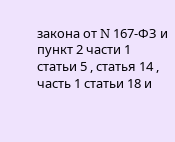закона от N 167-ФЗ и пункт 2 части 1 статьи 5 , статья 14 , часть 1 статьи 18 и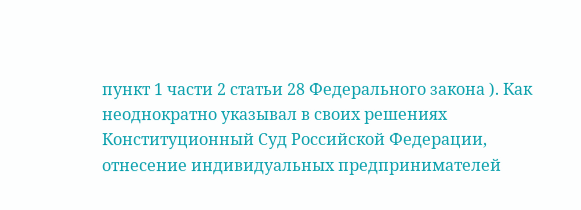пункт 1 части 2 статьи 28 Федерального закона ). Как неоднократно указывал в своих решениях Конституционный Суд Российской Федерации, отнесение индивидуальных предпринимателей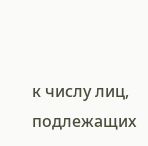к числу лиц, подлежащих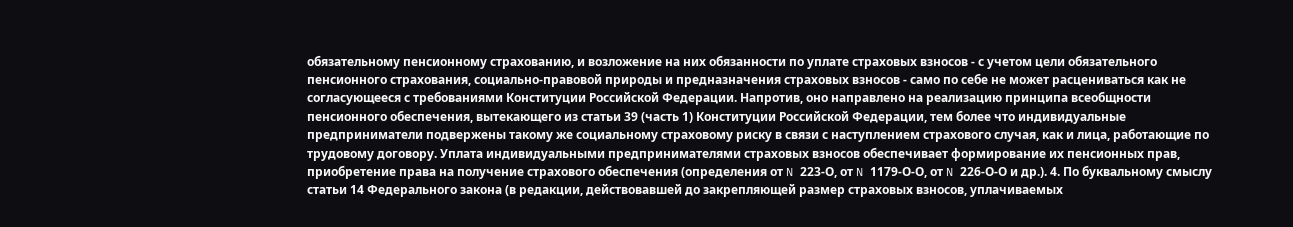обязательному пенсионному страхованию, и возложение на них обязанности по уплате страховых взносов - с учетом цели обязательного пенсионного страхования, социально-правовой природы и предназначения страховых взносов - само по себе не может расцениваться как не согласующееся с требованиями Конституции Российской Федерации. Напротив, оно направлено на реализацию принципа всеобщности пенсионного обеспечения, вытекающего из статьи 39 (часть 1) Конституции Российской Федерации, тем более что индивидуальные предприниматели подвержены такому же социальному страховому риску в связи с наступлением страхового случая, как и лица, работающие по трудовому договору. Уплата индивидуальными предпринимателями страховых взносов обеспечивает формирование их пенсионных прав, приобретение права на получение страхового обеспечения (определения от N 223-О, от N 1179-О-О, от N 226-О-О и др.). 4. По буквальному смыслу статьи 14 Федерального закона (в редакции, действовавшей до закрепляющей размер страховых взносов, уплачиваемых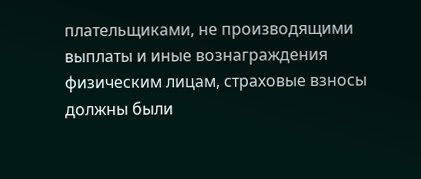плательщиками, не производящими выплаты и иные вознаграждения физическим лицам, страховые взносы должны были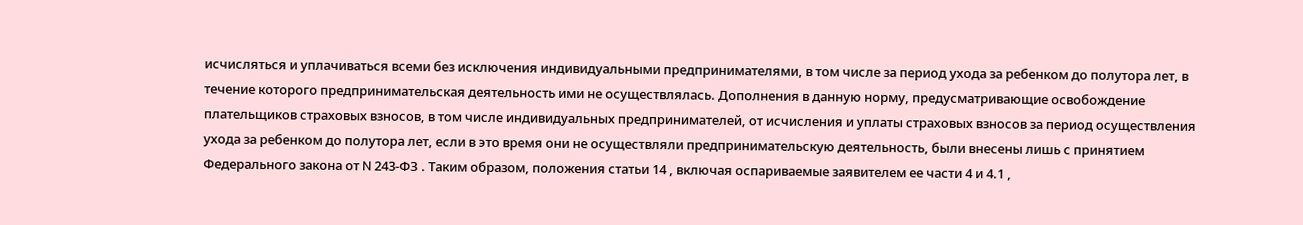исчисляться и уплачиваться всеми без исключения индивидуальными предпринимателями, в том числе за период ухода за ребенком до полутора лет, в течение которого предпринимательская деятельность ими не осуществлялась. Дополнения в данную норму, предусматривающие освобождение плательщиков страховых взносов, в том числе индивидуальных предпринимателей, от исчисления и уплаты страховых взносов за период осуществления ухода за ребенком до полутора лет, если в это время они не осуществляли предпринимательскую деятельность, были внесены лишь с принятием Федерального закона от N 243-ФЗ . Таким образом, положения статьи 14 , включая оспариваемые заявителем ее части 4 и 4.1 ,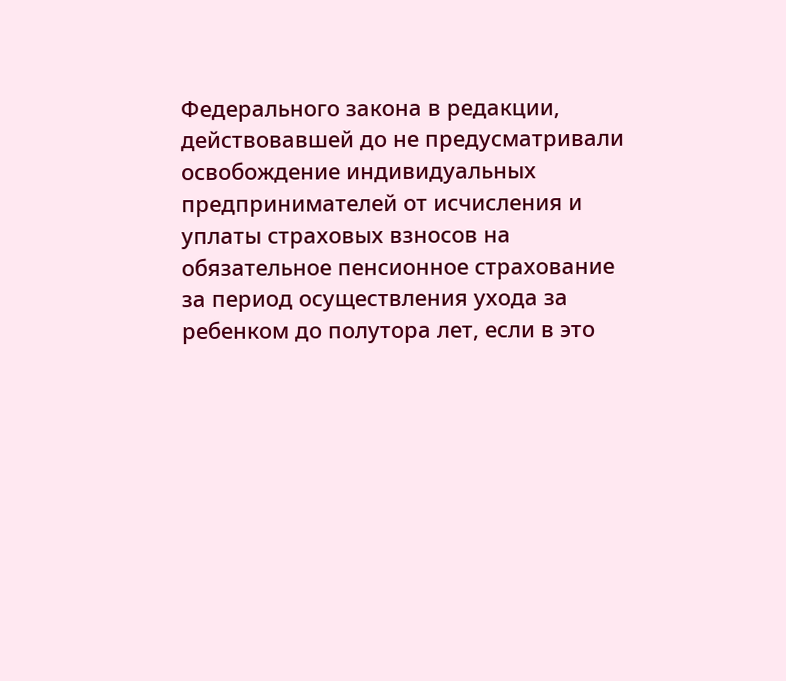Федерального закона в редакции, действовавшей до не предусматривали освобождение индивидуальных предпринимателей от исчисления и уплаты страховых взносов на обязательное пенсионное страхование за период осуществления ухода за ребенком до полутора лет, если в это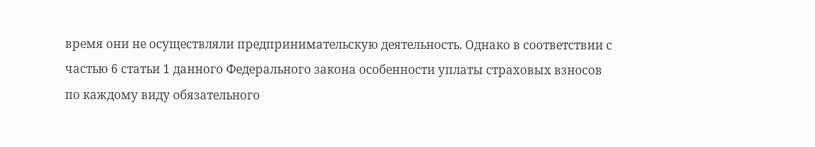время они не осуществляли предпринимательскую деятельность. Однако в соответствии с частью 6 статьи 1 данного Федерального закона особенности уплаты страховых взносов по каждому виду обязательного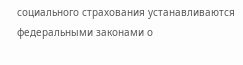социального страхования устанавливаются федеральными законами о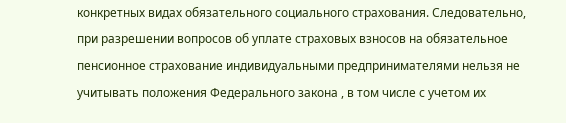конкретных видах обязательного социального страхования. Следовательно, при разрешении вопросов об уплате страховых взносов на обязательное пенсионное страхование индивидуальными предпринимателями нельзя не учитывать положения Федерального закона , в том числе с учетом их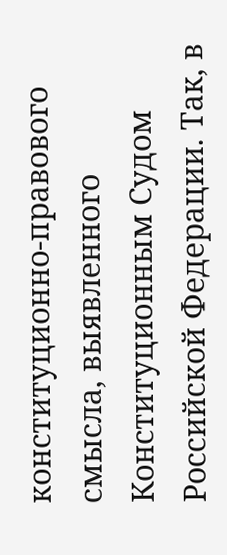конституционно-правового смысла, выявленного Конституционным Судом Российской Федерации. Так, в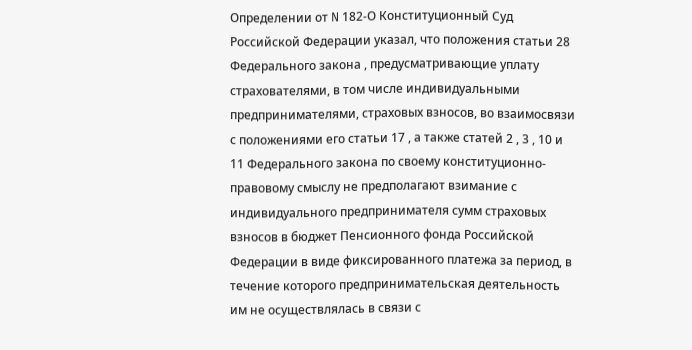Определении от N 182-О Конституционный Суд Российской Федерации указал, что положения статьи 28 Федерального закона , предусматривающие уплату страхователями, в том числе индивидуальными предпринимателями, страховых взносов, во взаимосвязи с положениями его статьи 17 , а также статей 2 , 3 , 10 и 11 Федерального закона по своему конституционно-правовому смыслу не предполагают взимание с индивидуального предпринимателя сумм страховых взносов в бюджет Пенсионного фонда Российской Федерации в виде фиксированного платежа за период, в течение которого предпринимательская деятельность им не осуществлялась в связи с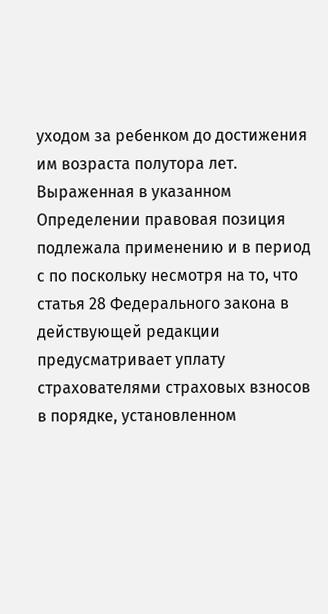уходом за ребенком до достижения им возраста полутора лет. Выраженная в указанном Определении правовая позиция подлежала применению и в период с по поскольку несмотря на то, что статья 28 Федерального закона в действующей редакции предусматривает уплату страхователями страховых взносов в порядке, установленном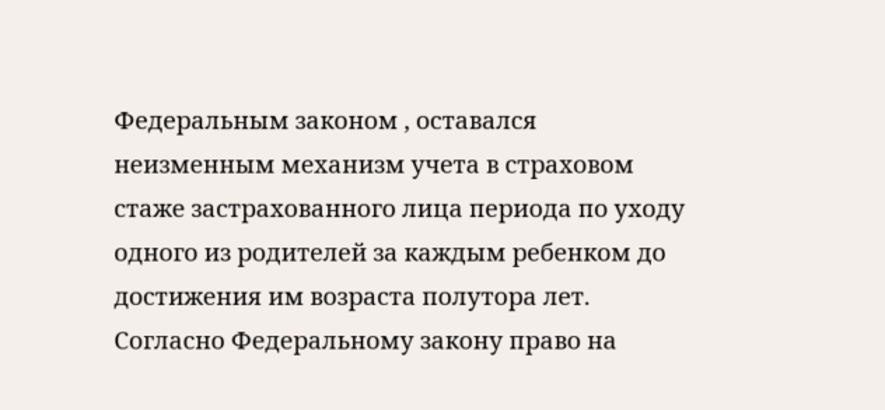Федеральным законом , оставался неизменным механизм учета в страховом стаже застрахованного лица периода по уходу одного из родителей за каждым ребенком до достижения им возраста полутора лет. Согласно Федеральному закону право на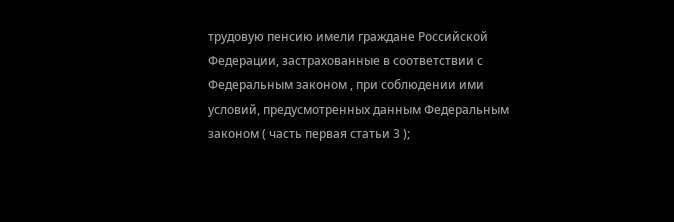трудовую пенсию имели граждане Российской Федерации, застрахованные в соответствии с Федеральным законом , при соблюдении ими условий, предусмотренных данным Федеральным законом ( часть первая статьи 3 );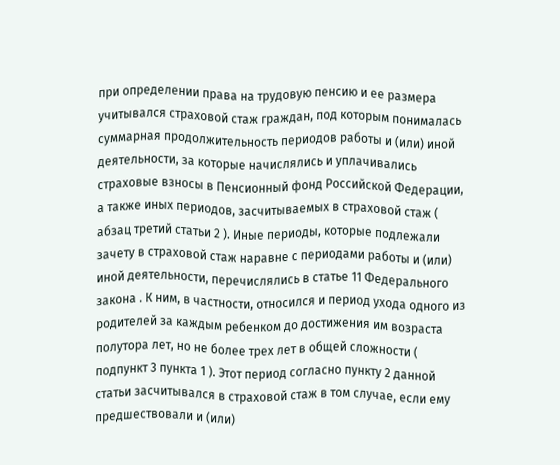при определении права на трудовую пенсию и ее размера учитывался страховой стаж граждан, под которым понималась суммарная продолжительность периодов работы и (или) иной деятельности, за которые начислялись и уплачивались страховые взносы в Пенсионный фонд Российской Федерации, а также иных периодов, засчитываемых в страховой стаж ( абзац третий статьи 2 ). Иные периоды, которые подлежали зачету в страховой стаж наравне с периодами работы и (или) иной деятельности, перечислялись в статье 11 Федерального закона . К ним, в частности, относился и период ухода одного из родителей за каждым ребенком до достижения им возраста полутора лет, но не более трех лет в общей сложности ( подпункт 3 пункта 1 ). Этот период согласно пункту 2 данной статьи засчитывался в страховой стаж в том случае, если ему предшествовали и (или)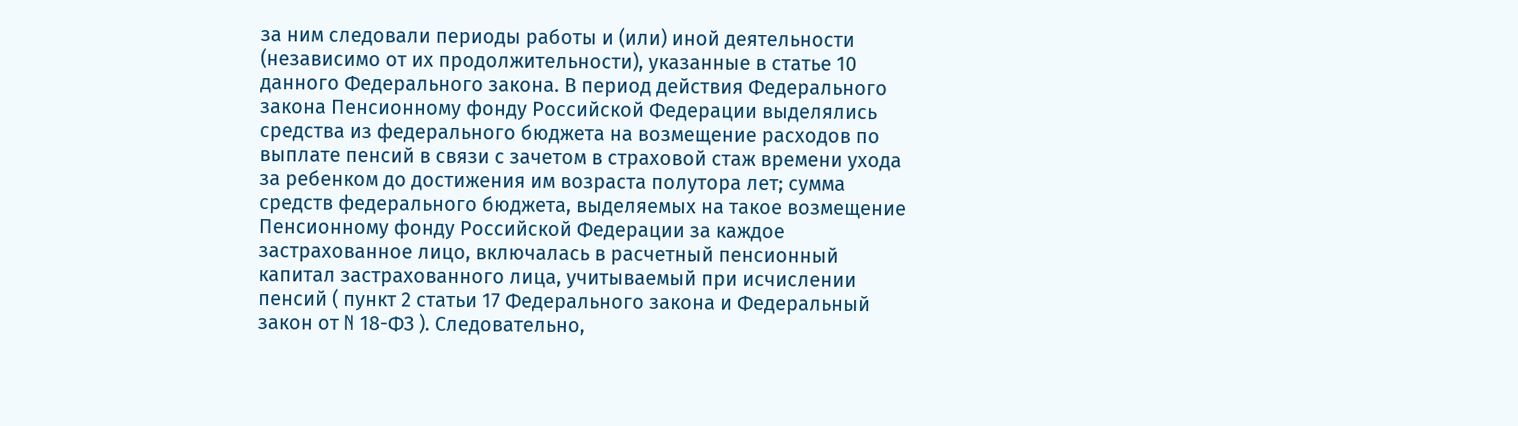за ним следовали периоды работы и (или) иной деятельности (независимо от их продолжительности), указанные в статье 10 данного Федерального закона. В период действия Федерального закона Пенсионному фонду Российской Федерации выделялись средства из федерального бюджета на возмещение расходов по выплате пенсий в связи с зачетом в страховой стаж времени ухода за ребенком до достижения им возраста полутора лет; сумма средств федерального бюджета, выделяемых на такое возмещение Пенсионному фонду Российской Федерации за каждое застрахованное лицо, включалась в расчетный пенсионный капитал застрахованного лица, учитываемый при исчислении пенсий ( пункт 2 статьи 17 Федерального закона и Федеральный закон от N 18-ФЗ ). Следовательно,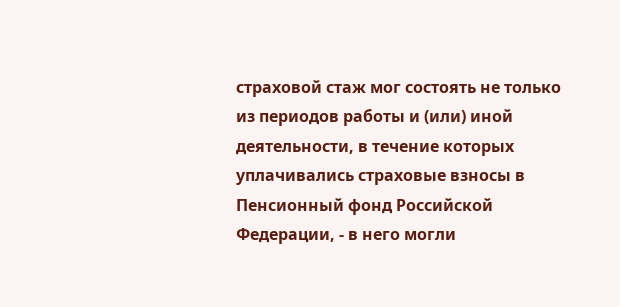страховой стаж мог состоять не только из периодов работы и (или) иной деятельности, в течение которых уплачивались страховые взносы в Пенсионный фонд Российской Федерации, - в него могли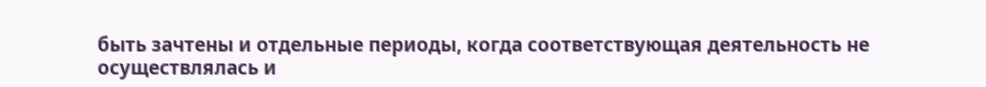быть зачтены и отдельные периоды, когда соответствующая деятельность не осуществлялась и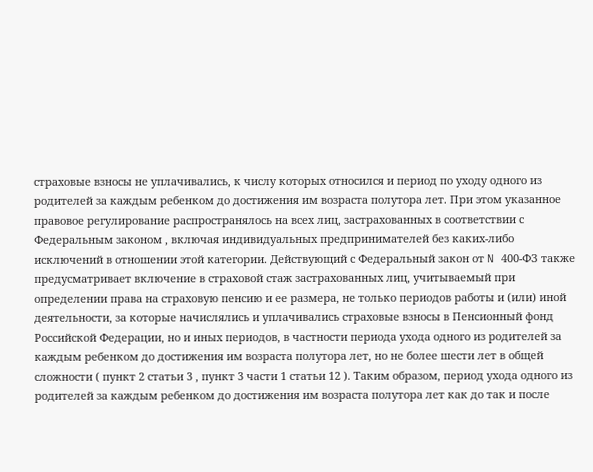страховые взносы не уплачивались, к числу которых относился и период по уходу одного из родителей за каждым ребенком до достижения им возраста полутора лет. При этом указанное правовое регулирование распространялось на всех лиц, застрахованных в соответствии с Федеральным законом , включая индивидуальных предпринимателей без каких-либо исключений в отношении этой категории. Действующий с Федеральный закон от N 400-ФЗ также предусматривает включение в страховой стаж застрахованных лиц, учитываемый при определении права на страховую пенсию и ее размера, не только периодов работы и (или) иной деятельности, за которые начислялись и уплачивались страховые взносы в Пенсионный фонд Российской Федерации, но и иных периодов, в частности периода ухода одного из родителей за каждым ребенком до достижения им возраста полутора лет, но не более шести лет в общей сложности ( пункт 2 статьи 3 , пункт 3 части 1 статьи 12 ). Таким образом, период ухода одного из родителей за каждым ребенком до достижения им возраста полутора лет как до так и после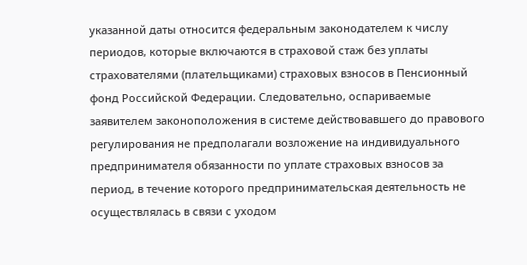указанной даты относится федеральным законодателем к числу периодов, которые включаются в страховой стаж без уплаты страхователями (плательщиками) страховых взносов в Пенсионный фонд Российской Федерации. Следовательно, оспариваемые заявителем законоположения в системе действовавшего до правового регулирования не предполагали возложение на индивидуального предпринимателя обязанности по уплате страховых взносов за период, в течение которого предпринимательская деятельность не осуществлялась в связи с уходом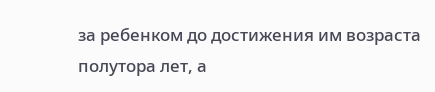за ребенком до достижения им возраста полутора лет, а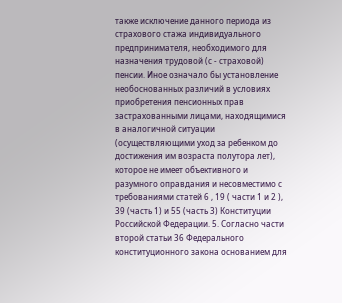также исключение данного периода из страхового стажа индивидуального предпринимателя, необходимого для назначения трудовой (с - страховой) пенсии. Иное означало бы установление необоснованных различий в условиях приобретения пенсионных прав застрахованными лицами, находящимися в аналогичной ситуации (осуществляющими уход за ребенком до достижения им возраста полутора лет), которое не имеет объективного и разумного оправдания и несовместимо с требованиями статей 6 , 19 ( части 1 и 2 ), 39 (часть 1) и 55 (часть 3) Конституции Российской Федерации. 5. Согласно части второй статьи 36 Федерального конституционного закона основанием для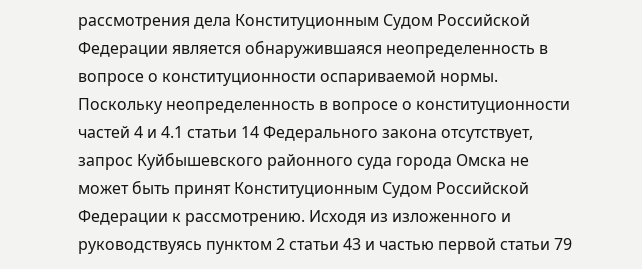рассмотрения дела Конституционным Судом Российской Федерации является обнаружившаяся неопределенность в вопросе о конституционности оспариваемой нормы. Поскольку неопределенность в вопросе о конституционности частей 4 и 4.1 статьи 14 Федерального закона отсутствует, запрос Куйбышевского районного суда города Омска не может быть принят Конституционным Судом Российской Федерации к рассмотрению. Исходя из изложенного и руководствуясь пунктом 2 статьи 43 и частью первой статьи 79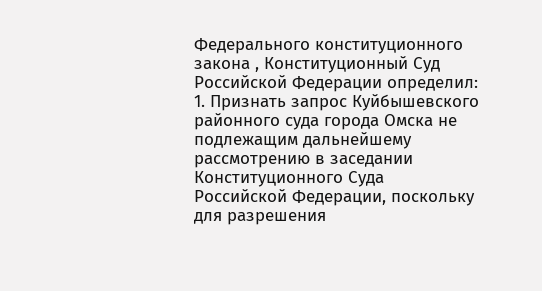Федерального конституционного закона , Конституционный Суд Российской Федерации определил: 1. Признать запрос Куйбышевского районного суда города Омска не подлежащим дальнейшему рассмотрению в заседании Конституционного Суда Российской Федерации, поскольку для разрешения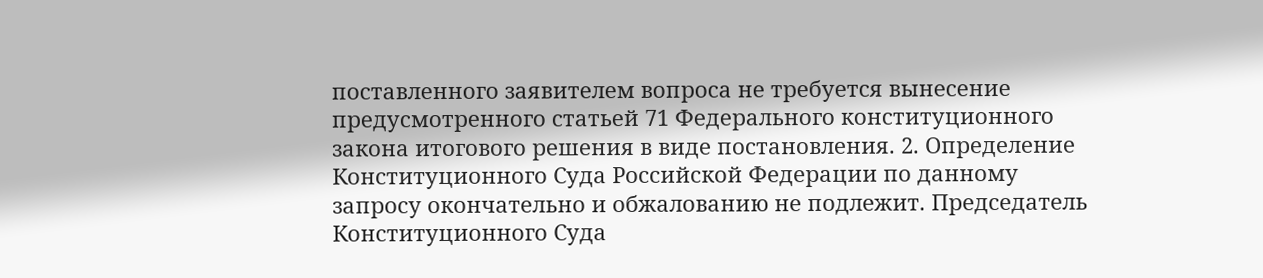поставленного заявителем вопроса не требуется вынесение предусмотренного статьей 71 Федерального конституционного закона итогового решения в виде постановления. 2. Определение Конституционного Суда Российской Федерации по данному запросу окончательно и обжалованию не подлежит. Председатель Конституционного Суда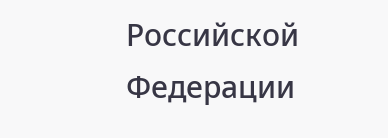Российской Федерации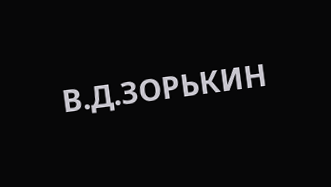В.Д.ЗОРЬКИН